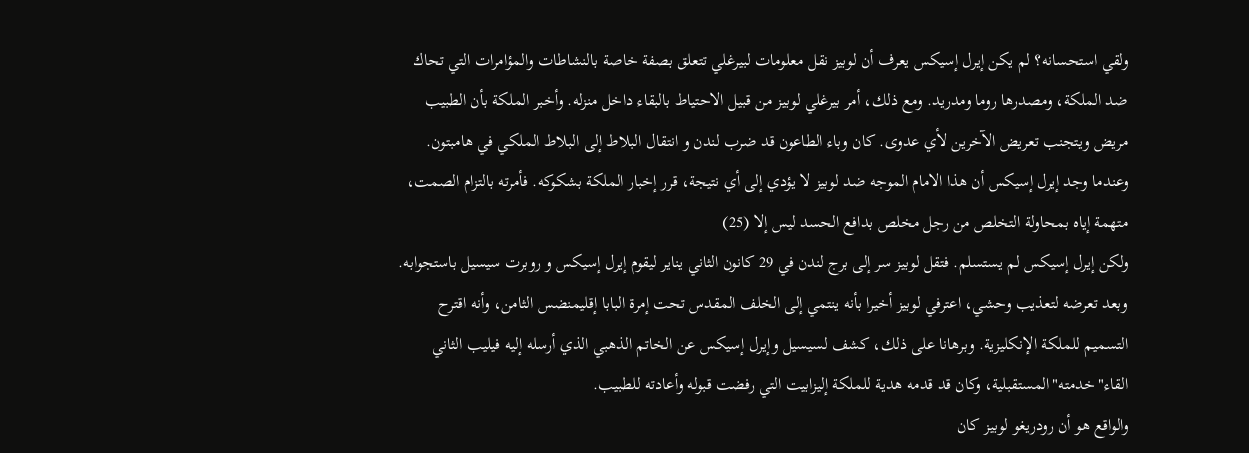ولقي استحسانه؟ لم يكن إيرل إسيكس يعرف أن لوبيز نقل معلومات لبيرغلي تتعلق بصفة خاصة بالنشاطات والمؤامرات التي تحاك ضد الملكة، ومصدرها روما ومدريد. ومع ذلك، أمر بيرغلي لوبيز من قبيل الاحتياط بالبقاء داخل منزله. وأخبر الملكة بأن الطبيب مريض ويتجنب تعريض الآخرين لأي عدوى. كان وباء الطاعون قد ضرب لندن و انتقال البلاط إلى البلاط الملكي في هامبتون. وعندما وجد إيرل إسيكس أن هذا الامام الموجه ضد لوبيز لا يؤدي إلى أي نتيجة، قرر إخبار الملكة بشكوكه. فأمرته بالتزام الصمت، متهمة إياه بمحاولة التخلص من رجل مخلص بدافع الحسد ليس إلا (25)
ولكن إيرل إسيكس لم يستسلم. فتقل لوبيز سر إلى برج لندن في 29 كانون الثاني يناير ليقوم إيرل إسيكس و روبرت سيسيل باستجوابه. وبعد تعرضه لتعذيب وحشي، اعترفي لوبيز أخيرا بأنه ينتمي إلى الخلف المقدس تحت إمرة البابا إقليمنضس الثامن، وأنه اقترح التسميم للملكة الإنكليزية. وبرهانا على ذلك، کشف لسيسيل وإيرل إسيكس عن الخاتم الذهبي الذي أرسله إليه فيليب الثاني القاء"خدمته"المستقبلية، وكان قد قدمه هدية للملكة إليزابيت التي رفضت قبوله وأعادته للطبيب.
والواقع هو أن رودريغو لوبيز كان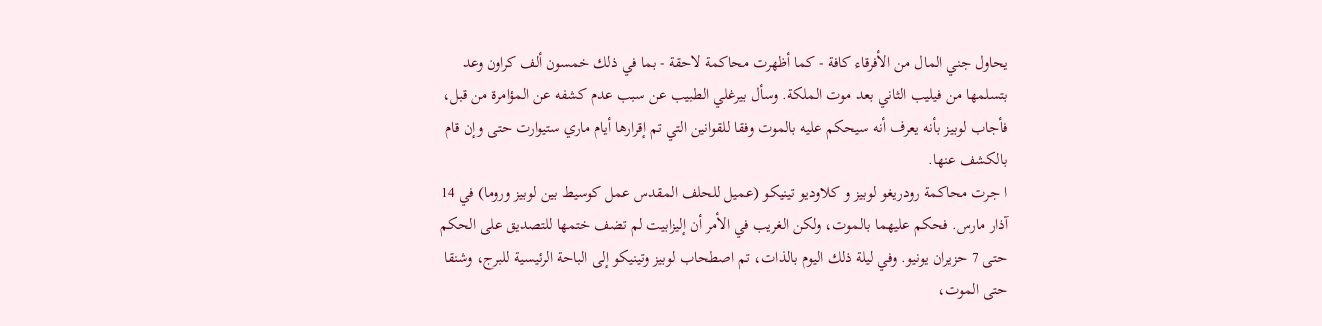يحاول جني المال من الأفرقاء كافة - كما أظهرت محاكمة لاحقة - بما في ذلك خمسون ألف كراون وعد بتسلمها من فيليب الثاني بعد موت الملكة. وسأل بيرغلي الطبيب عن سبب عدم كشفه عن المؤامرة من قبل، فأجاب لوبيز بأنه يعرف أنه سيحكم عليه بالموت وفقا للقوانين التي تم إقرارها أيام ماري ستيوارت حتى وإن قام بالكشف عنها.
ا جرت محاكمة رودريغو لوبيز و کلاوديو تينيکو (عميل للحلف المقدس عمل كوسيط بين لوبيز وروما) في 14 آذار مارس. فحكم عليهما بالموت، ولكن الغريب في الأمر أن إليزابيت لم تضف ختمها للتصديق على الحكم حتى 7 حزيران يونيو. وفي ليلة ذلك اليوم بالذات، تم اصطحاب لوبيز وتينيكو إلى الباحة الرئيسية للبرج، وشنقا حتى الموت،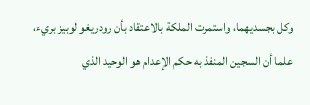وكل بجسديهما، واستمرت الملكة بالاعتقاد بأن رودريغو لوبيز بريء، علما أن السجين المنفذ به حكم الإعدام هو الوحيد الذي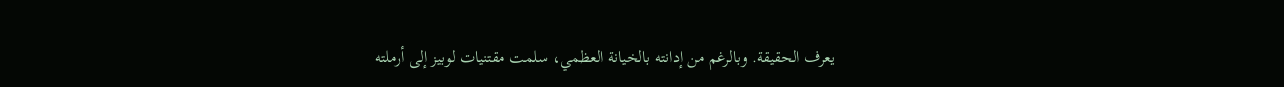يعرف الحقيقة. وبالرغم من إدانته بالخيانة العظمي، سلمت مقتنيات لوبيز إلى أرملته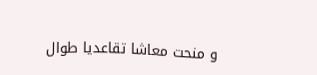و منحت معاشا تقاعديا طوال